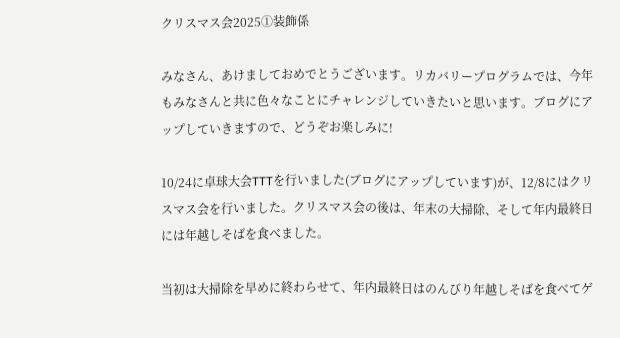クリスマス会2025①装飾係

みなさん、あけましておめでとうございます。リカバリープログラムでは、今年もみなさんと共に色々なことにチャレンジしていきたいと思います。ブログにアップしていきますので、どうぞお楽しみに!

10/24に卓球大会TTTを行いました(ブログにアップしています)が、12/8にはクリスマス会を行いました。クリスマス会の後は、年末の大掃除、そして年内最終日には年越しそばを食べました。

当初は大掃除を早めに終わらせて、年内最終日はのんびり年越しそばを食べてゲ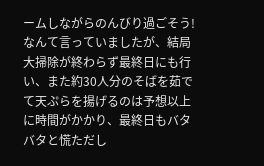ームしながらのんびり過ごそう!なんて言っていましたが、結局大掃除が終わらず最終日にも行い、また約30人分のそばを茹でて天ぷらを揚げるのは予想以上に時間がかかり、最終日もバタバタと慌ただし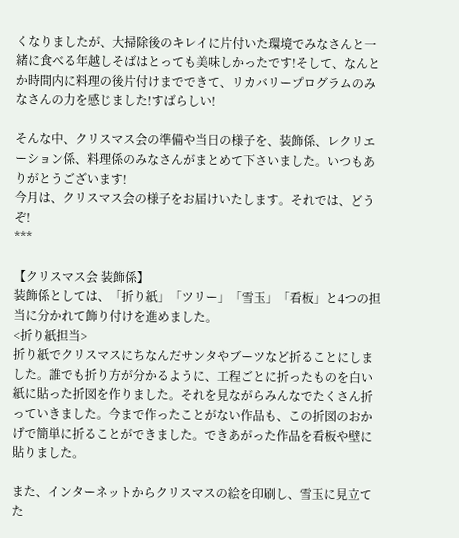くなりましたが、大掃除後のキレイに片付いた環境でみなさんと一緒に食べる年越しそばはとっても美味しかったです!そして、なんとか時間内に料理の後片付けまでできて、リカバリープログラムのみなさんの力を感じました!すばらしい!

そんな中、クリスマス会の準備や当日の様子を、装飾係、レクリエーション係、料理係のみなさんがまとめて下さいました。いつもありがとうございます!
今月は、クリスマス会の様子をお届けいたします。それでは、どうぞ!
***

【クリスマス会 装飾係】
装飾係としては、「折り紙」「ツリー」「雪玉」「看板」と4つの担当に分かれて飾り付けを進めました。
<折り紙担当>
折り紙でクリスマスにちなんだサンタやブーツなど折ることにしました。誰でも折り方が分かるように、工程ごとに折ったものを白い紙に貼った折図を作りました。それを見ながらみんなでたくさん折っていきました。今まで作ったことがない作品も、この折図のおかげで簡単に折ることができました。できあがった作品を看板や壁に貼りました。

また、インターネットからクリスマスの絵を印刷し、雪玉に見立てた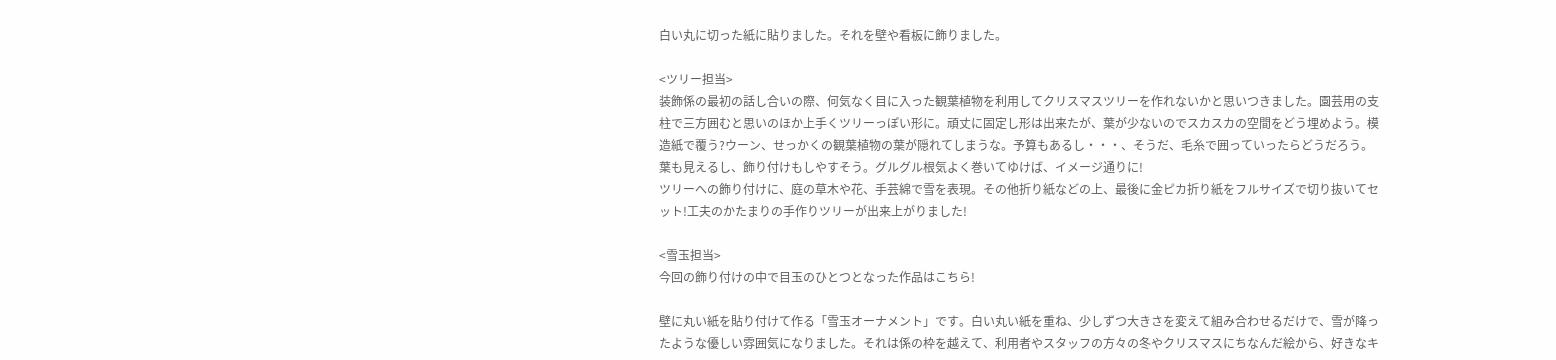白い丸に切った紙に貼りました。それを壁や看板に飾りました。

<ツリー担当>
装飾係の最初の話し合いの際、何気なく目に入った観葉植物を利用してクリスマスツリーを作れないかと思いつきました。園芸用の支柱で三方囲むと思いのほか上手くツリーっぽい形に。頑丈に固定し形は出来たが、葉が少ないのでスカスカの空間をどう埋めよう。模造紙で覆う?ウーン、せっかくの観葉植物の葉が隠れてしまうな。予算もあるし・・・、そうだ、毛糸で囲っていったらどうだろう。葉も見えるし、飾り付けもしやすそう。グルグル根気よく巻いてゆけば、イメージ通りに!
ツリーへの飾り付けに、庭の草木や花、手芸綿で雪を表現。その他折り紙などの上、最後に金ピカ折り紙をフルサイズで切り抜いてセット!工夫のかたまりの手作りツリーが出来上がりました!

<雪玉担当>
今回の飾り付けの中で目玉のひとつとなった作品はこちら!

壁に丸い紙を貼り付けて作る「雪玉オーナメント」です。白い丸い紙を重ね、少しずつ大きさを変えて組み合わせるだけで、雪が降ったような優しい雰囲気になりました。それは係の枠を越えて、利用者やスタッフの方々の冬やクリスマスにちなんだ絵から、好きなキ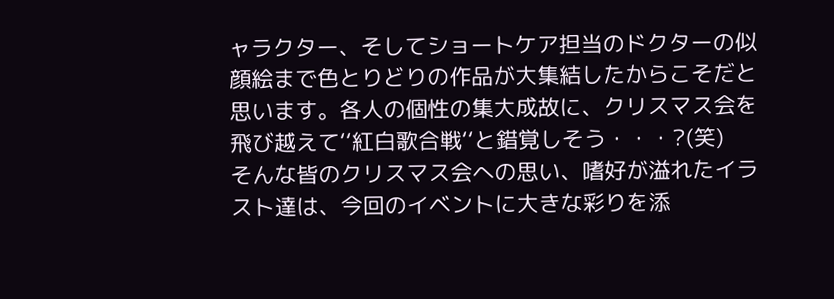ャラクター、そしてショートケア担当のドクターの似顔絵まで色とりどりの作品が大集結したからこそだと思います。各人の個性の集大成故に、クリスマス会を飛び越えて‘‘紅白歌合戦‘‘と錯覚しそう・・・?(笑)
そんな皆のクリスマス会への思い、嗜好が溢れたイラスト達は、今回のイベントに大きな彩りを添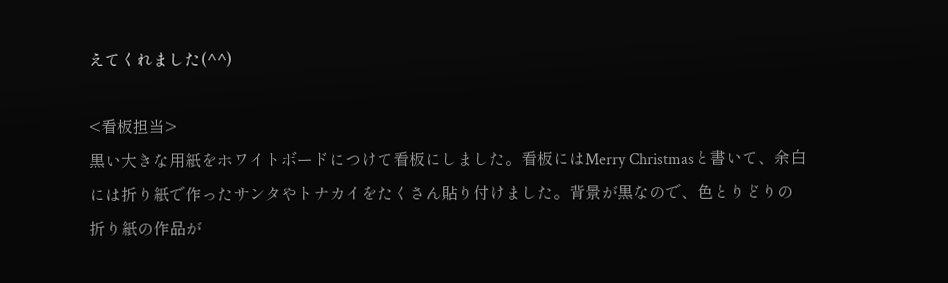えてくれました(^^)

<看板担当>
黒い大きな用紙をホワイトボードにつけて看板にしました。看板にはMerry Christmasと書いて、余白には折り紙で作ったサンタやトナカイをたくさん貼り付けました。背景が黒なので、色とりどりの折り紙の作品が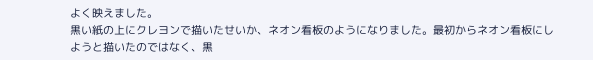よく映えました。
黒い紙の上にクレヨンで描いたせいか、ネオン看板のようになりました。最初からネオン看板にしようと描いたのではなく、黒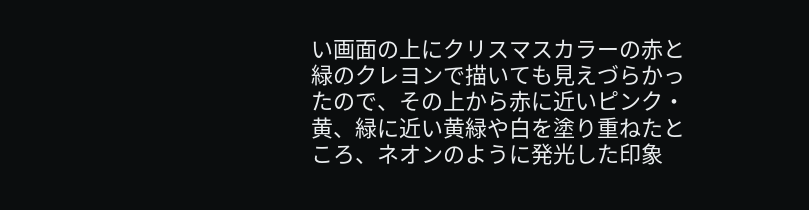い画面の上にクリスマスカラーの赤と緑のクレヨンで描いても見えづらかったので、その上から赤に近いピンク・黄、緑に近い黄緑や白を塗り重ねたところ、ネオンのように発光した印象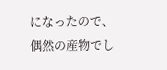になったので、偶然の産物でし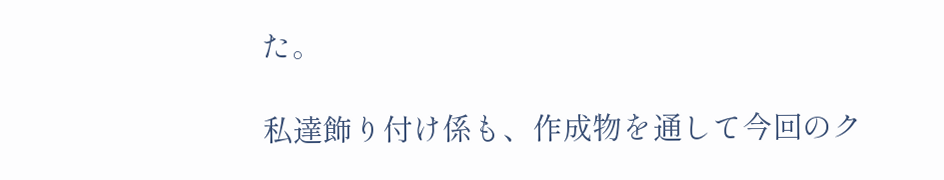た。

私達飾り付け係も、作成物を通して今回のク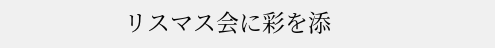リスマス会に彩を添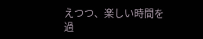えつつ、楽しい時間を過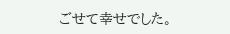ごせて幸せでした。